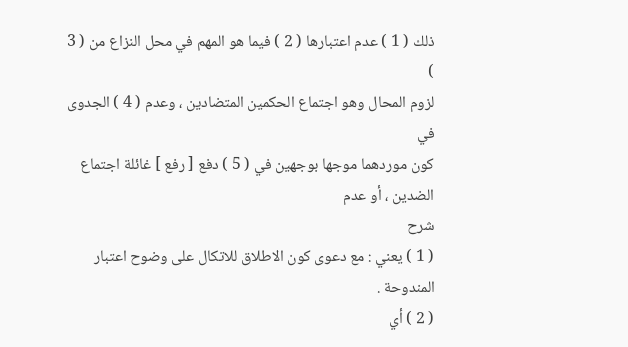ذلك ( 1 ) عدم اعتبارها ( 2 ) فيما هو المهم في محل النزاع من ( 3 )
لزوم المحال وهو اجتماع الحكمين المتضادين ، وعدم ( 4 ) الجدوى
في
كون موردهما موجها بوجهين في ( 5 ) دفع [ رفع ] غائلة اجتماع
الضدين ، أو عدم
شرح
( 1 ) يعني : مع دعوى كون الاطلاق للاتكال على وضوح اعتبار
المندوحة .
( 2 ) أي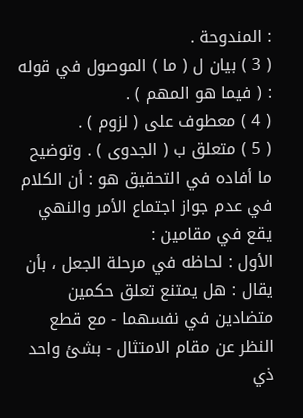: المندوحة .
( 3 ) بيان ل ( ما ) الموصول في قوله : ( فيما هو المهم ) .
( 4 ) معطوف على ( لزوم ) .
( 5 ) متعلق ب ( الجدوى ) . وتوضيح ما أفاده في التحقيق هو : أن الكلام
في عدم جواز اجتماع الأمر والنهي يقع في مقامين :
الأول : لحاظه في مرحلة الجعل ، بأن يقال : هل يمتنع تعلق حكمين
متضادين في نفسهما - مع قطع النظر عن مقام الامتثال - بشئ واحد
ذي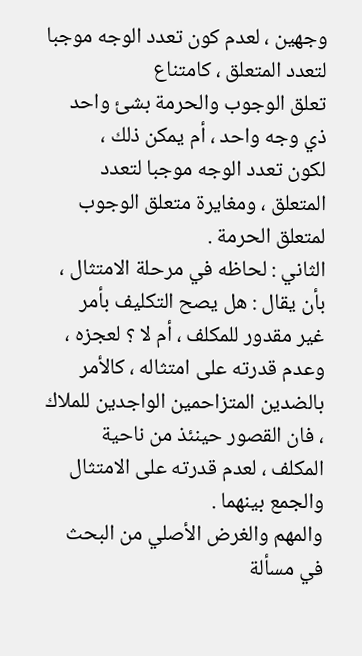وجهين ، لعدم كون تعدد الوجه موجبا لتعدد المتعلق ، كامتناع
تعلق الوجوب والحرمة بشئ واحد ذي وجه واحد ، أم يمكن ذلك ،
لكون تعدد الوجه موجبا لتعدد المتعلق ، ومغايرة متعلق الوجوب
لمتعلق الحرمة .
الثاني : لحاظه في مرحلة الامتثال ، بأن يقال : هل يصح التكليف بأمر
غير مقدور للمكلف ، أم لا ؟ لعجزه ، وعدم قدرته على امتثاله ، كالأمر
بالضدين المتزاحمين الواجدين للملاك ، فان القصور حينئذ من ناحية
المكلف ، لعدم قدرته على الامتثال والجمع بينهما .
والمهم والغرض الأصلي من البحث في مسألة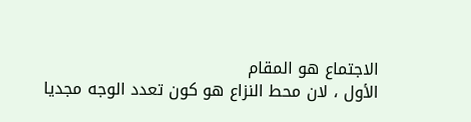الاجتماع هو المقام
الأول ، لان محط النزاع هو كون تعدد الوجه مجديا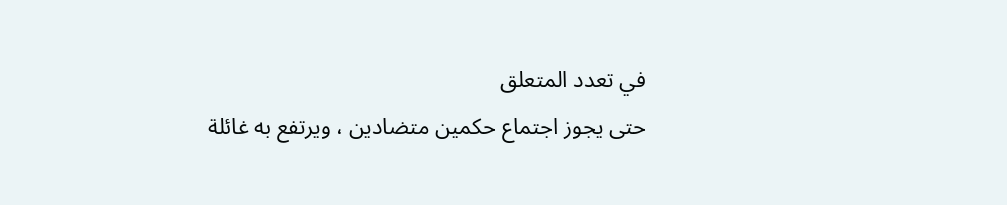في تعدد المتعلق
حتى يجوز اجتماع حكمين متضادين ، ويرتفع به غائلة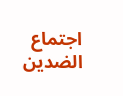اجتماع
الضدين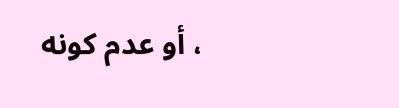، أو عدم كونه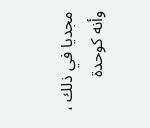مجديا في ذلك ، وأنه كوحدة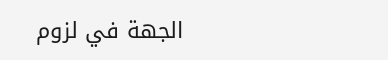الجهة في لزوم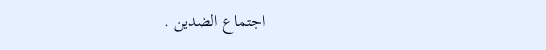اجتماع الضدين .